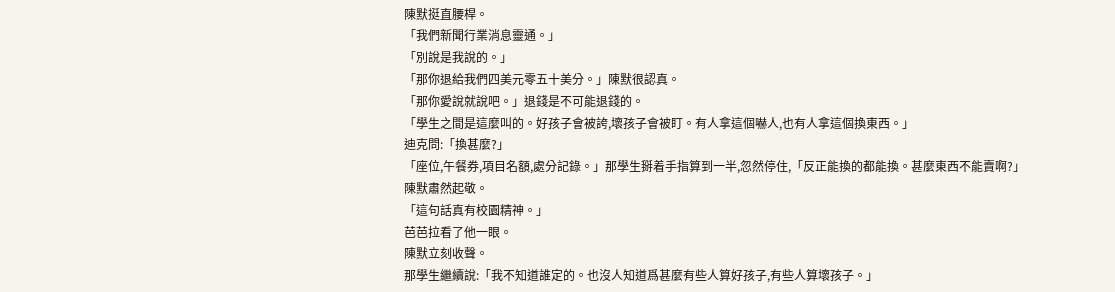陳默挺直腰桿。
「我們新聞行業消息靈通。」
「別說是我說的。」
「那你退給我們四美元零五十美分。」陳默很認真。
「那你愛說就說吧。」退錢是不可能退錢的。
「學生之間是這麼叫的。好孩子會被誇,壞孩子會被盯。有人拿這個嚇人,也有人拿這個換東西。」
迪克問:「換甚麼?」
「座位,午餐券,項目名額,處分記錄。」那學生掰着手指算到一半,忽然停住,「反正能換的都能換。甚麼東西不能賣啊?」
陳默肅然起敬。
「這句話真有校園精神。」
芭芭拉看了他一眼。
陳默立刻收聲。
那學生繼續說:「我不知道誰定的。也沒人知道爲甚麼有些人算好孩子,有些人算壞孩子。」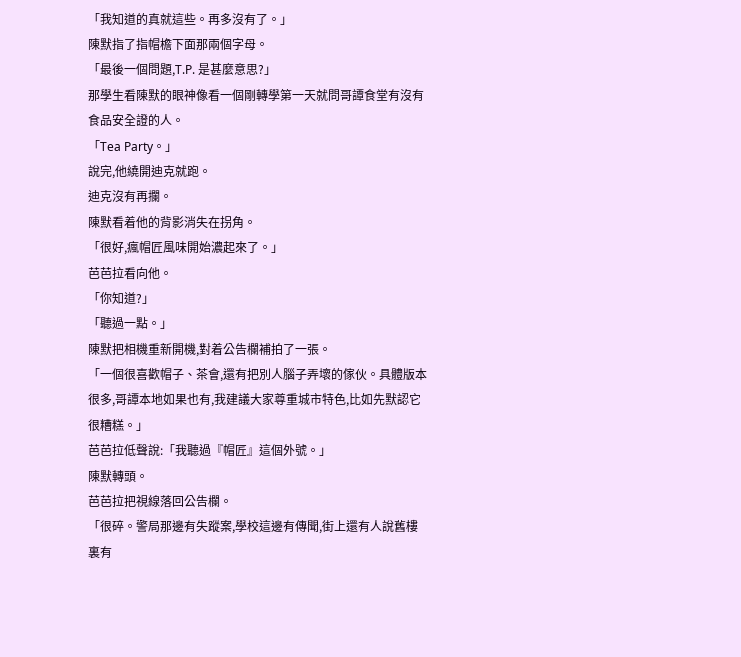「我知道的真就這些。再多沒有了。」
陳默指了指帽檐下面那兩個字母。
「最後一個問題,T.P. 是甚麼意思?」
那學生看陳默的眼神像看一個剛轉學第一天就問哥譚食堂有沒有食品安全證的人。
「Tea Party。」
說完,他繞開迪克就跑。
迪克沒有再攔。
陳默看着他的背影消失在拐角。
「很好,瘋帽匠風味開始濃起來了。」
芭芭拉看向他。
「你知道?」
「聽過一點。」
陳默把相機重新開機,對着公告欄補拍了一張。
「一個很喜歡帽子、茶會,還有把別人腦子弄壞的傢伙。具體版本很多,哥譚本地如果也有,我建議大家尊重城市特色,比如先默認它很糟糕。」
芭芭拉低聲說:「我聽過『帽匠』這個外號。」
陳默轉頭。
芭芭拉把視線落回公告欄。
「很碎。警局那邊有失蹤案,學校這邊有傳聞,街上還有人說舊樓裏有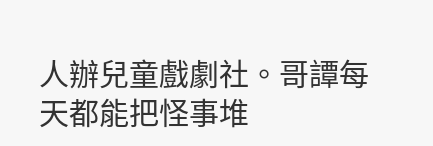人辦兒童戲劇社。哥譚每天都能把怪事堆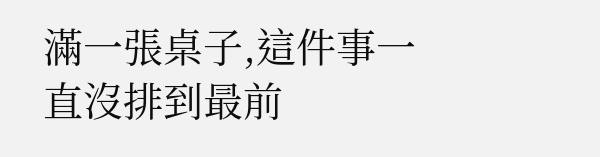滿一張桌子,這件事一直沒排到最前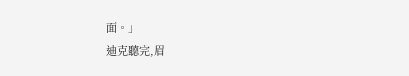面。」
迪克聽完,眉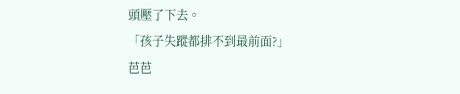頭壓了下去。
「孩子失蹤都排不到最前面?」
芭芭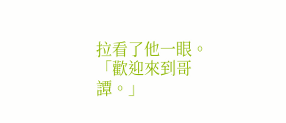拉看了他一眼。
「歡迎來到哥譚。」